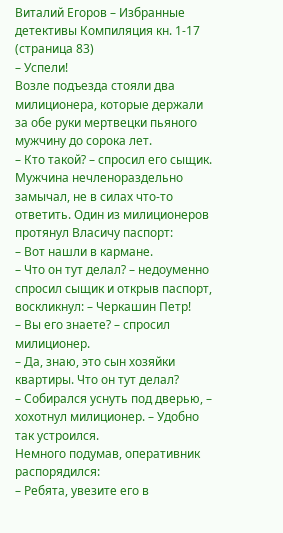Виталий Егоров – Избранные детективы Компиляция кн. 1-17 (страница 83)
– Успели!
Возле подъезда стояли два милиционера, которые держали за обе руки мертвецки пьяного мужчину до сорока лет.
– Кто такой? – спросил его сыщик.
Мужчина нечленораздельно замычал, не в силах что-то ответить. Один из милиционеров протянул Власичу паспорт:
– Вот нашли в кармане.
– Что он тут делал? – недоуменно спросил сыщик и открыв паспорт, воскликнул: – Черкашин Петр!
– Вы его знаете? – спросил милиционер.
– Да, знаю, это сын хозяйки квартиры. Что он тут делал?
– Собирался уснуть под дверью, – хохотнул милиционер. – Удобно так устроился.
Немного подумав, оперативник распорядился:
– Ребята, увезите его в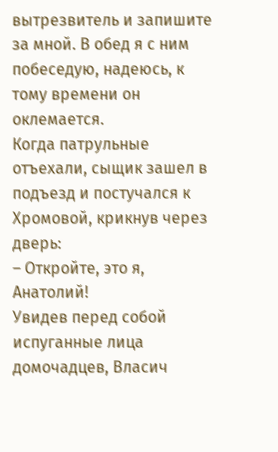вытрезвитель и запишите за мной. В обед я с ним побеседую, надеюсь, к тому времени он оклемается.
Когда патрульные отъехали, сыщик зашел в подъезд и постучался к Хромовой, крикнув через дверь:
– Откройте, это я, Анатолий!
Увидев перед собой испуганные лица домочадцев, Власич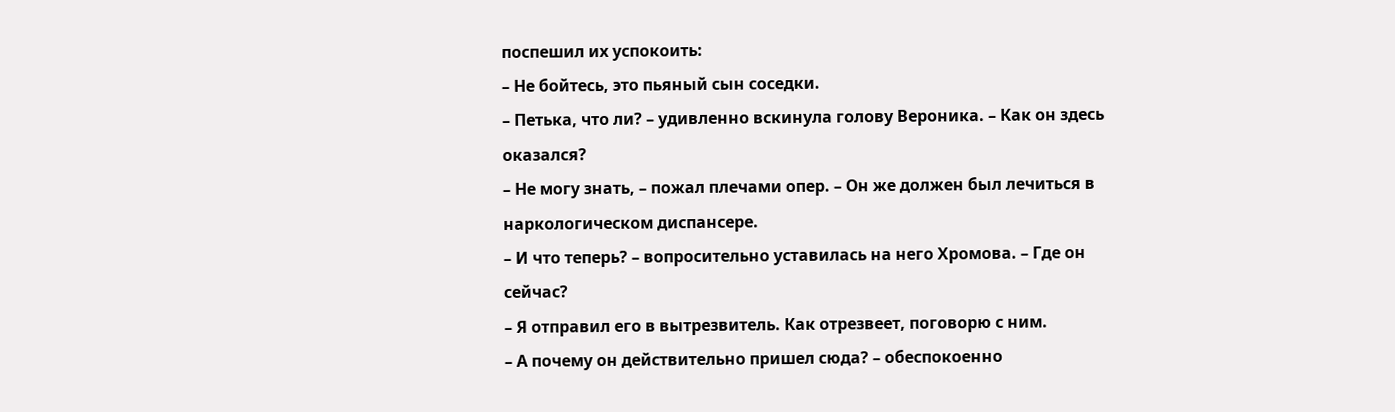поспешил их успокоить:
– Не бойтесь, это пьяный сын соседки.
– Петька, что ли? – удивленно вскинула голову Вероника. – Как он здесь оказался?
– Не могу знать, – пожал плечами опер. – Он же должен был лечиться в наркологическом диспансере.
– И что теперь? – вопросительно уставилась на него Хромова. – Где он сейчас?
– Я отправил его в вытрезвитель. Как отрезвеет, поговорю с ним.
– А почему он действительно пришел сюда? – обеспокоенно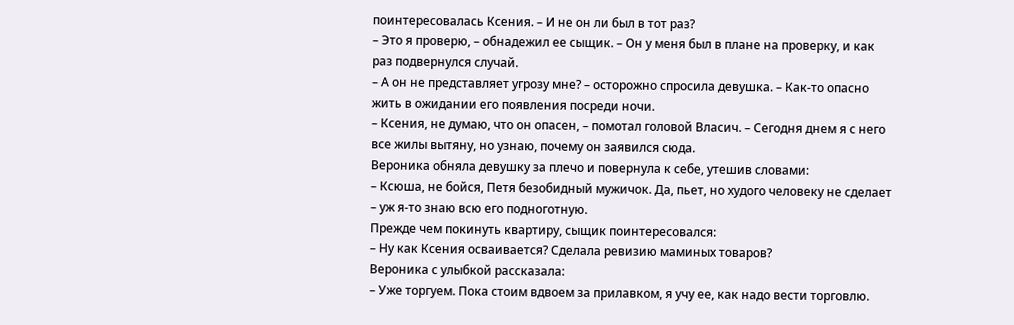поинтересовалась Ксения. – И не он ли был в тот раз?
– Это я проверю, – обнадежил ее сыщик. – Он у меня был в плане на проверку, и как раз подвернулся случай.
– А он не представляет угрозу мне? – осторожно спросила девушка. – Как-то опасно жить в ожидании его появления посреди ночи.
– Ксения, не думаю, что он опасен, – помотал головой Власич. – Сегодня днем я с него все жилы вытяну, но узнаю, почему он заявился сюда.
Вероника обняла девушку за плечо и повернула к себе, утешив словами:
– Ксюша, не бойся, Петя безобидный мужичок. Да, пьет, но худого человеку не сделает – уж я-то знаю всю его подноготную.
Прежде чем покинуть квартиру, сыщик поинтересовался:
– Ну как Ксения осваивается? Сделала ревизию маминых товаров?
Вероника с улыбкой рассказала:
– Уже торгуем. Пока стоим вдвоем за прилавком, я учу ее, как надо вести торговлю.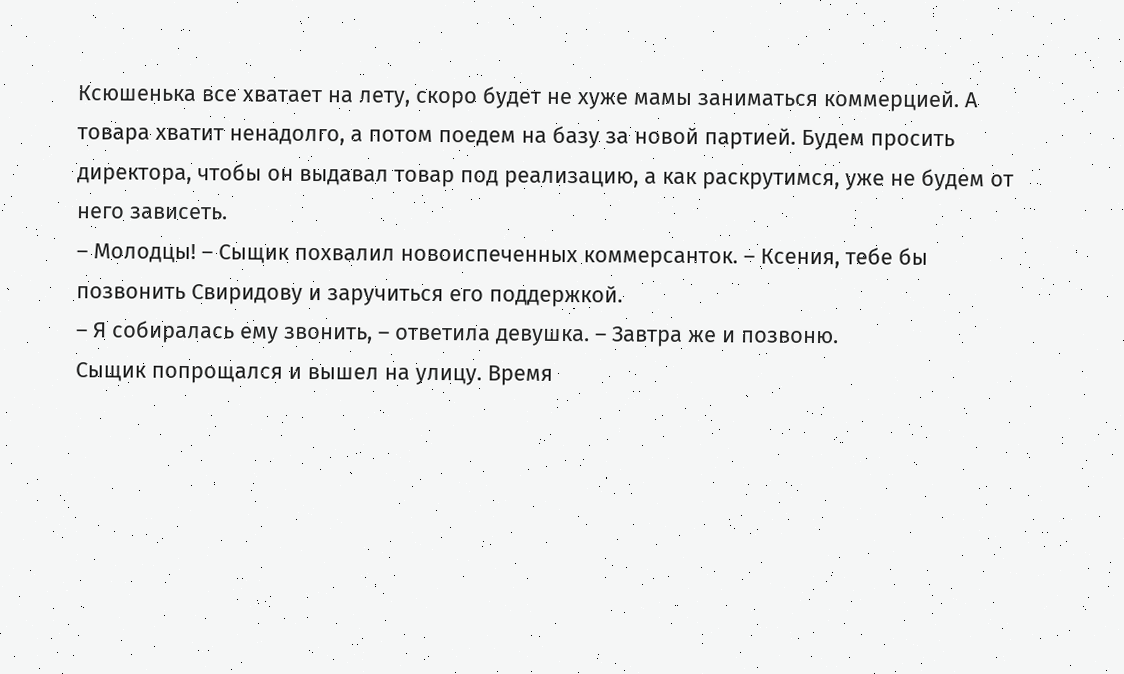Ксюшенька все хватает на лету, скоро будет не хуже мамы заниматься коммерцией. А товара хватит ненадолго, а потом поедем на базу за новой партией. Будем просить директора, чтобы он выдавал товар под реализацию, а как раскрутимся, уже не будем от него зависеть.
– Молодцы! – Сыщик похвалил новоиспеченных коммерсанток. – Ксения, тебе бы позвонить Свиридову и заручиться его поддержкой.
– Я собиралась ему звонить, – ответила девушка. – Завтра же и позвоню.
Сыщик попрощался и вышел на улицу. Время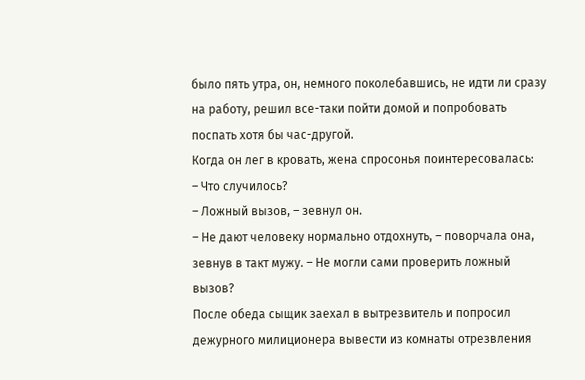было пять утра, он, немного поколебавшись, не идти ли сразу на работу, решил все-таки пойти домой и попробовать поспать хотя бы час-другой.
Когда он лег в кровать, жена спросонья поинтересовалась:
– Что случилось?
– Ложный вызов, – зевнул он.
– Не дают человеку нормально отдохнуть, – поворчала она, зевнув в такт мужу. – Не могли сами проверить ложный вызов?
После обеда сыщик заехал в вытрезвитель и попросил дежурного милиционера вывести из комнаты отрезвления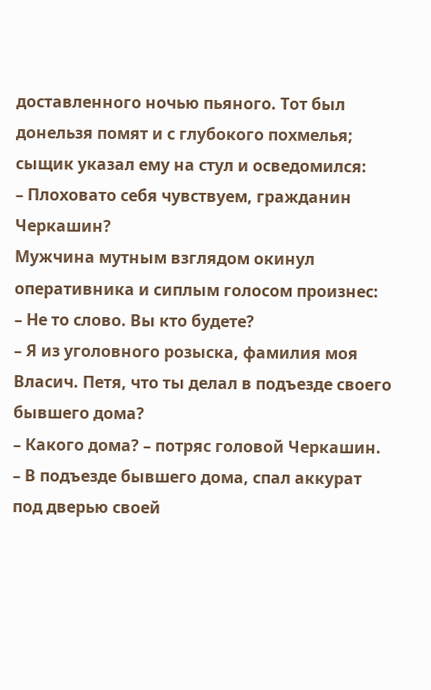доставленного ночью пьяного. Тот был донельзя помят и с глубокого похмелья; сыщик указал ему на стул и осведомился:
– Плоховато себя чувствуем, гражданин Черкашин?
Мужчина мутным взглядом окинул оперативника и сиплым голосом произнес:
– Не то слово. Вы кто будете?
– Я из уголовного розыска, фамилия моя Власич. Петя, что ты делал в подъезде своего бывшего дома?
– Какого дома? – потряс головой Черкашин.
– В подъезде бывшего дома, спал аккурат под дверью своей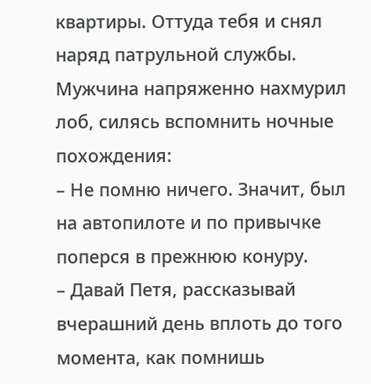квартиры. Оттуда тебя и снял наряд патрульной службы.
Мужчина напряженно нахмурил лоб, силясь вспомнить ночные похождения:
– Не помню ничего. Значит, был на автопилоте и по привычке поперся в прежнюю конуру.
– Давай Петя, рассказывай вчерашний день вплоть до того момента, как помнишь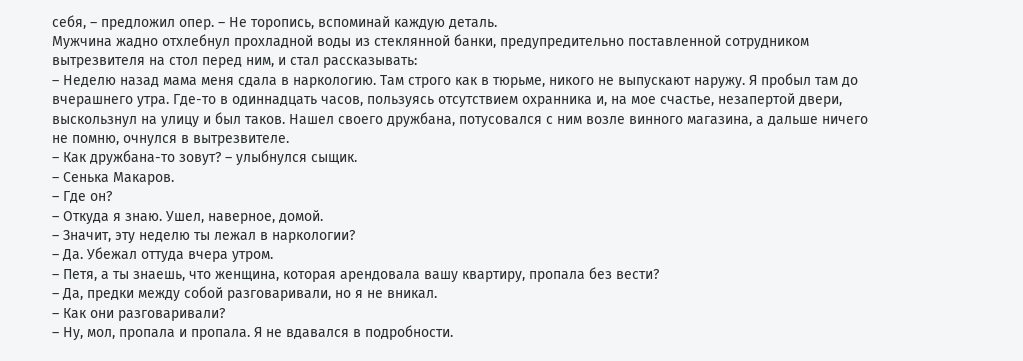себя, – предложил опер. – Не торопись, вспоминай каждую деталь.
Мужчина жадно отхлебнул прохладной воды из стеклянной банки, предупредительно поставленной сотрудником вытрезвителя на стол перед ним, и стал рассказывать:
– Неделю назад мама меня сдала в наркологию. Там строго как в тюрьме, никого не выпускают наружу. Я пробыл там до вчерашнего утра. Где-то в одиннадцать часов, пользуясь отсутствием охранника и, на мое счастье, незапертой двери, выскользнул на улицу и был таков. Нашел своего дружбана, потусовался с ним возле винного магазина, а дальше ничего не помню, очнулся в вытрезвителе.
– Как дружбана-то зовут? – улыбнулся сыщик.
– Сенька Макаров.
– Где он?
– Откуда я знаю. Ушел, наверное, домой.
– Значит, эту неделю ты лежал в наркологии?
– Да. Убежал оттуда вчера утром.
– Петя, а ты знаешь, что женщина, которая арендовала вашу квартиру, пропала без вести?
– Да, предки между собой разговаривали, но я не вникал.
– Как они разговаривали?
– Ну, мол, пропала и пропала. Я не вдавался в подробности.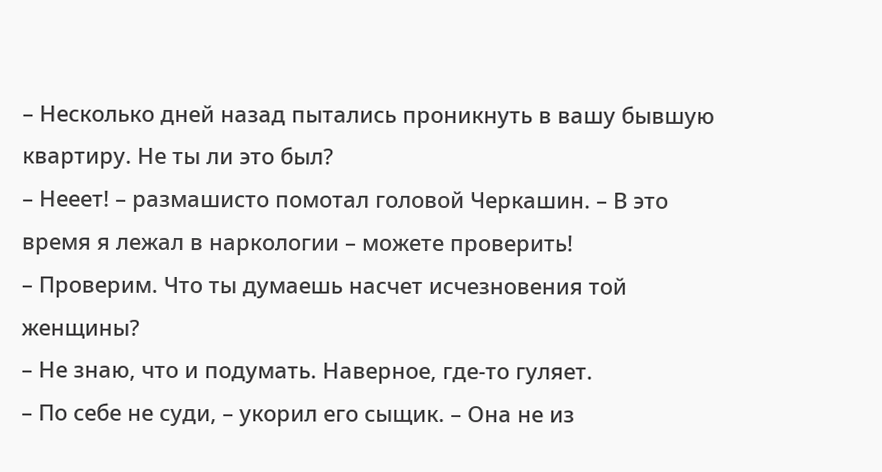– Несколько дней назад пытались проникнуть в вашу бывшую квартиру. Не ты ли это был?
– Нееет! – размашисто помотал головой Черкашин. – В это время я лежал в наркологии – можете проверить!
– Проверим. Что ты думаешь насчет исчезновения той женщины?
– Не знаю, что и подумать. Наверное, где-то гуляет.
– По себе не суди, – укорил его сыщик. – Она не из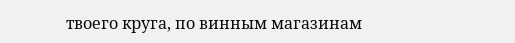твоего круга, по винным магазинам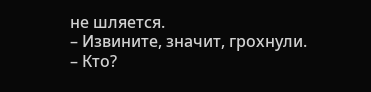не шляется.
– Извините, значит, грохнули.
– Кто?